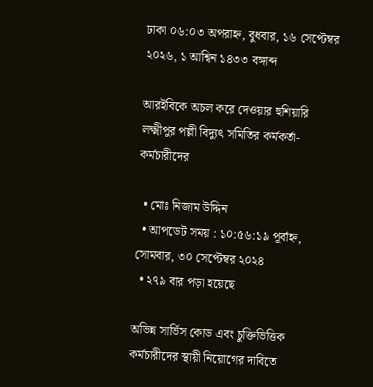ঢাকা ০৬:০৩ অপরাহ্ন, বুধবার, ১৬ সেপ্টেম্বর ২০২৬, ১ আশ্বিন ১৪৩৩ বঙ্গাব্দ

আরইবিকে অচল করে দেওয়ার হুশিয়ারি লক্ষ্মীপুর পল্লী বিদ্যুৎ সমিতির কর্মকর্তা-কর্মচারীদের

  • মোঃ নিজাম উদ্দিন
  • আপডেট সময় : ১০:৫৬:১৯ পূর্বাহ্ন, সোমবার, ৩০ সেপ্টেম্বর ২০২৪
  • ২৭৯ বার পড়া হয়েছে

অভিন্ন সার্ভিস কোড এবং চুক্তিভিত্তিক কর্মচারীদের স্থায়ী নিয়োগের দাবিতে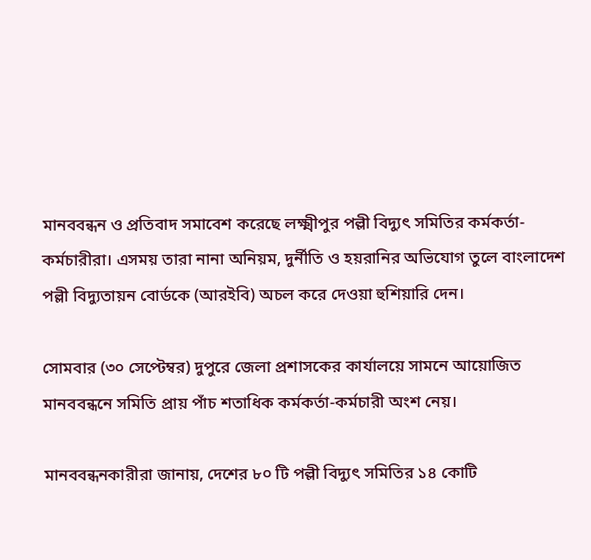মানববন্ধন ও প্রতিবাদ সমাবেশ করেছে লক্ষ্মীপুর পল্লী বিদ্যুৎ সমিতির কর্মকর্তা-কর্মচারীরা। এসময় তারা নানা অনিয়ম, দুর্নীতি ও হয়রানির অভিযোগ তুলে বাংলাদেশ পল্লী বিদ্যুতায়ন বোর্ডকে (আরইবি) অচল করে দেওয়া হুশিয়ারি দেন।

সোমবার (৩০ সেপ্টেম্বর) দুপুরে জেলা প্রশাসকের কার্যালয়ে সামনে আয়োজিত মানববন্ধনে সমিতি প্রায় পাঁচ শতাধিক কর্মকর্তা-কর্মচারী অংশ নেয়।

মানববন্ধনকারীরা জানায়, দেশের ৮০ টি পল্লী বিদ্যুৎ সমিতির ১৪ কোটি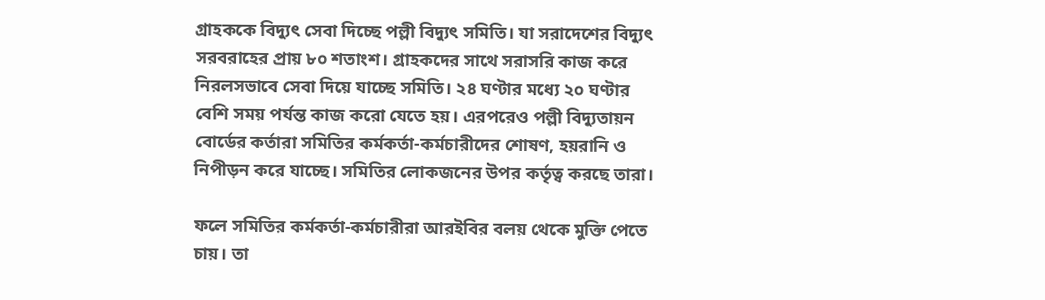গ্রাহককে বিদ্যুৎ সেবা দিচ্ছে পল্লী বিদ্যুৎ সমিতি। যা সরাদেশের বিদ্যুৎ সরবরাহের প্রায় ৮০ শতাংশ। গ্রাহকদের সাথে সরাসরি কাজ করে নিরলসভাবে সেবা দিয়ে যাচ্ছে সমিতি। ২৪ ঘণ্টার মধ্যে ২০ ঘণ্টার বেশি সময় পর্যন্ত কাজ করো যেতে হয়। এরপরেও পল্লী বিদ্যুতায়ন বোর্ডের কর্তারা সমিতির কর্মকর্তা-কর্মচারীদের শোষণ, হয়রানি ও নিপীড়ন করে যাচ্ছে। সমিতির লোকজনের উপর কর্তৃত্ব করছে তারা।

ফলে সমিতির কর্মকর্তা-কর্মচারীরা আরইবির বলয় থেকে মুক্তি পেতে চায়। তা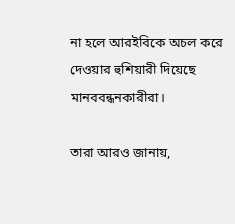না হলে আরইবিকে অচল করে দেওয়ার হুশিয়ারী দিয়েছে মানববন্ধনকারীরা।

তারা আরও জানায়,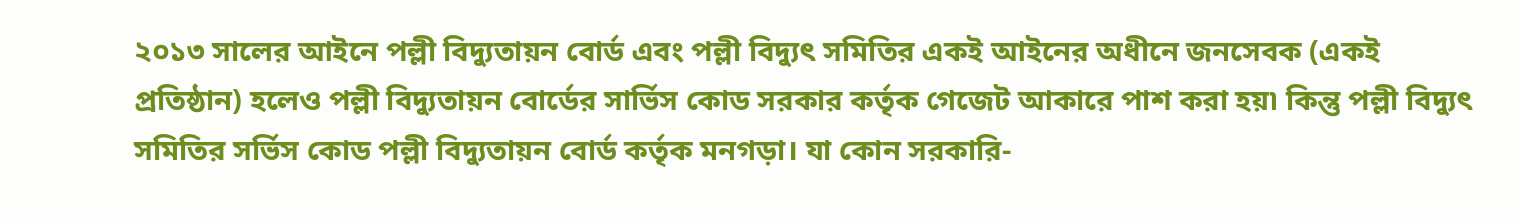২০১৩ সালের আইনে পল্লী বিদ্যুতায়ন বোর্ড এবং পল্লী বিদ্যুৎ সমিতির একই আইনের অধীনে জনসেবক (একই প্রতিষ্ঠান) হলেও পল্লী বিদ্যুতায়ন বোর্ডের সার্ভিস কোড সরকার কর্তৃক গেজেট আকারে পাশ করা হয়৷ কিন্তু পল্লী বিদ্যুৎ সমিতির সর্ভিস কোড পল্লী বিদ্যুতায়ন বোর্ড কর্তৃক মনগড়া। যা কোন সরকারি-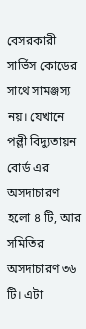বেসরকারী সার্ভিস কোডের সাথে সামঞ্জস্য নয়। যেখানে পল্লী বিদ্যুতায়ন বোর্ড এর অসদাচারণ হলো ৪ টি, আর সমিতির অসদাচারণ ৩৬ টি। এটা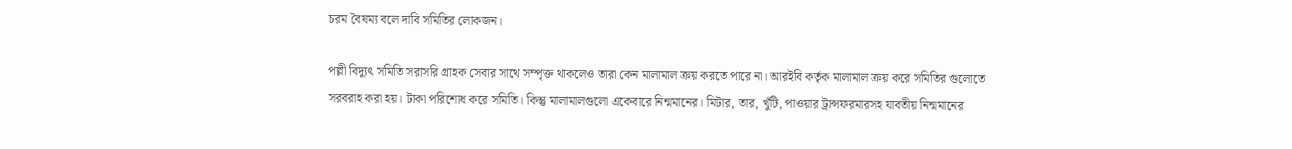চরম বৈষম্য বলে দাবি সমিতির লোকজন।

পল্লী বিদ্যুৎ সমিতি সরাসরি গ্রাহক সেবার সাথে সম্পৃক্ত থাকলেও তারা কেন মালামাল ক্রয় করতে পারে না। আরইবি কর্তৃক মালামাল ক্রয় করে সমিতির গুলোতে সরবরাহ করা হয়। টাকা পরিশোধ করে সমিতি। কিন্তু মালামালগুলো একেবারে নিন্মমানের। মিটার, তার, খুঁটি, পাওয়ার ট্রান্সফরমারসহ যাবতীয় নিন্মমানের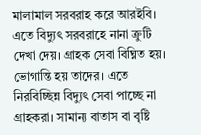মালামাল সরবরাহ করে আরইবি। এতে বিদ্যুৎ সরবরাহে নানা ক্রুটি দেখা দেয়। গ্রাহক সেবা বিঘ্নিত হয়। ভোগান্তি হয় তাদের। এতে নিরবিচ্ছিন্ন বিদ্যুৎ সেবা পাচ্ছে না গ্রাহকরা। সামান্য বাতাস বা বৃষ্টি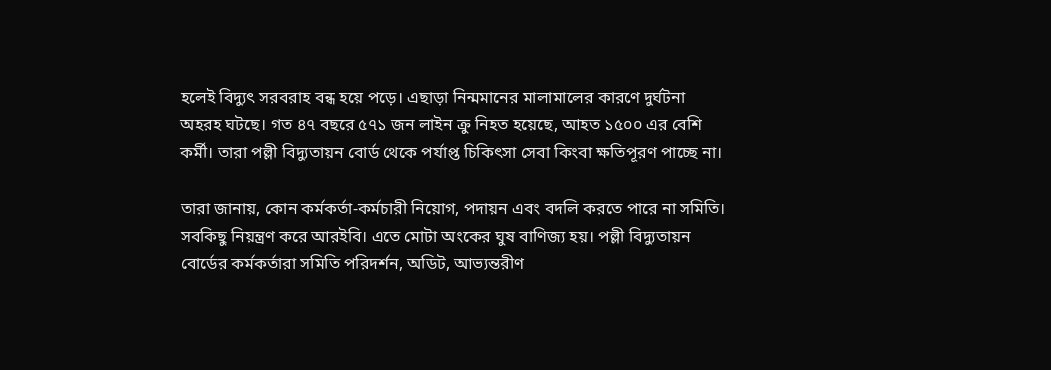হলেই বিদ্যুৎ সরবরাহ বন্ধ হয়ে পড়ে। এছাড়া নিন্মমানের মালামালের কারণে দুর্ঘটনা অহরহ ঘটছে। গত ৪৭ বছরে ৫৭১ জন লাইন ক্রু নিহত হয়েছে, আহত ১৫০০ এর বেশি কর্মী। তারা পল্লী বিদ্যুতায়ন বোর্ড থেকে পর্যাপ্ত চিকিৎসা সেবা কিংবা ক্ষতিপূরণ পাচ্ছে না।

তারা জানায়, কোন কর্মকর্তা-কর্মচারী নিয়োগ, পদায়ন এবং বদলি করতে পারে না সমিতি। সবকিছু নিয়ন্ত্রণ করে আরইবি। এতে মোটা অংকের ঘুষ বাণিজ্য হয়। পল্লী বিদ্যুতায়ন বোর্ডের কর্মকর্তারা সমিতি পরিদর্শন, অডিট, আভ্যন্তরীণ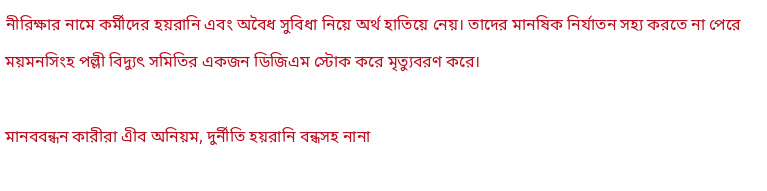নীরিক্ষার নামে কর্মীদের হয়রানি এবং অবৈধ সুবিধা নিয়ে অর্থ হাতিয়ে নেয়। তাদের মানষিক নির্যাতন সহ্য করতে না পেরে ময়মনসিংহ পল্লী বিদ্যুৎ সমিতির একজন ডিজিএম স্টোক করে মৃত্যুবরণ করে।

মানববন্ধন কারীরা এীব অনিয়ম, দুর্নীতি হয়রানি বন্ধসহ নানা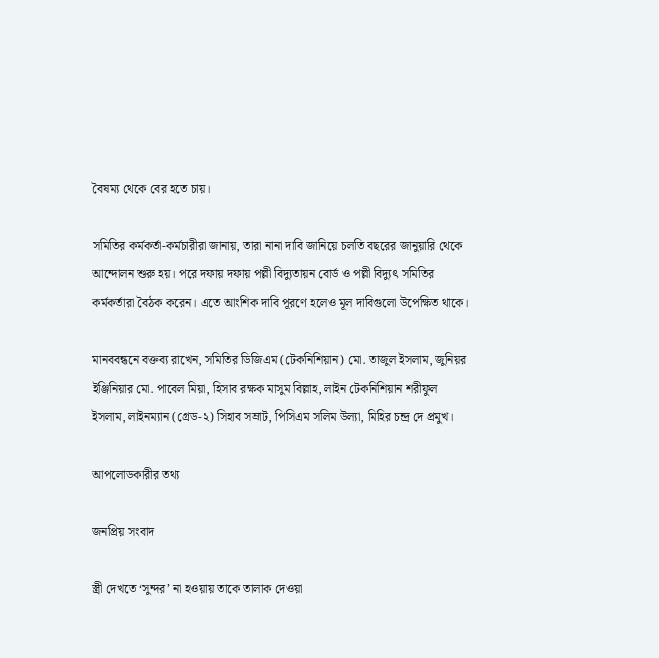বৈষম্য থেকে বের হতে চায়।

সমিতির কর্মকর্তা-কর্মচারীরা জানায়, তারা নানা দাবি জানিয়ে চলতি বছরের জানুয়ারি থেকে আন্দোলন শুরু হয়। পরে দফায় দফায় পল্লী বিদ্যুতায়ন বোর্ড ও পল্লী বিদ্যুৎ সমিতির কর্মকর্তারা বৈঠক করেন। এতে আংশিক দাবি পূরণে হলেও মূল দাবিগুলো উপেক্ষিত থাকে।

মানববন্ধনে বক্তব্য রাখেন, সমিতির ডিজিএম (টেকনিশিয়ান) মো. তাজুল ইসলাম, জুনিয়র ইঞ্জিনিয়ার মো. পাবেল মিয়া, হিসাব রক্ষক মাসুম বিল্লাহ, লাইন টেকনিশিয়ান শরীফুল ইসলাম, লাইনম্যান (গ্রেড-২) সিহাব সম্রাট, পিসিএম সলিম উল্যা, মিহির চন্দ্র দে প্রমুখ।

আপলোডকারীর তথ্য

জনপ্রিয় সংবাদ

স্ত্রী দেখতে ‘সুন্দর’ না হওয়ায় তাকে তালাক দেওয়া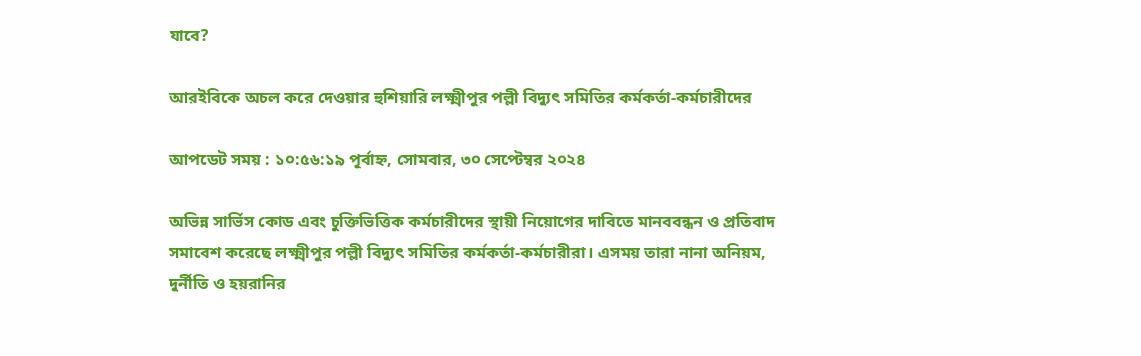যাবে?

আরইবিকে অচল করে দেওয়ার হুশিয়ারি লক্ষ্মীপুর পল্লী বিদ্যুৎ সমিতির কর্মকর্তা-কর্মচারীদের

আপডেট সময় : ১০:৫৬:১৯ পূর্বাহ্ন, সোমবার, ৩০ সেপ্টেম্বর ২০২৪

অভিন্ন সার্ভিস কোড এবং চুক্তিভিত্তিক কর্মচারীদের স্থায়ী নিয়োগের দাবিতে মানববন্ধন ও প্রতিবাদ সমাবেশ করেছে লক্ষ্মীপুর পল্লী বিদ্যুৎ সমিতির কর্মকর্তা-কর্মচারীরা। এসময় তারা নানা অনিয়ম, দুর্নীতি ও হয়রানির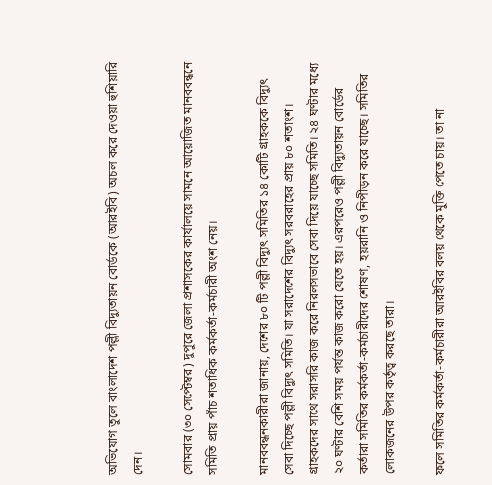অভিযোগ তুলে বাংলাদেশ পল্লী বিদ্যুতায়ন বোর্ডকে (আরইবি) অচল করে দেওয়া হুশিয়ারি দেন।

সোমবার (৩০ সেপ্টেম্বর) দুপুরে জেলা প্রশাসকের কার্যালয়ে সামনে আয়োজিত মানববন্ধনে সমিতি প্রায় পাঁচ শতাধিক কর্মকর্তা-কর্মচারী অংশ নেয়।

মানববন্ধনকারীরা জানায়, দেশের ৮০ টি পল্লী বিদ্যুৎ সমিতির ১৪ কোটি গ্রাহককে বিদ্যুৎ সেবা দিচ্ছে পল্লী বিদ্যুৎ সমিতি। যা সরাদেশের বিদ্যুৎ সরবরাহের প্রায় ৮০ শতাংশ। গ্রাহকদের সাথে সরাসরি কাজ করে নিরলসভাবে সেবা দিয়ে যাচ্ছে সমিতি। ২৪ ঘণ্টার মধ্যে ২০ ঘণ্টার বেশি সময় পর্যন্ত কাজ করো যেতে হয়। এরপরেও পল্লী বিদ্যুতায়ন বোর্ডের কর্তারা সমিতির কর্মকর্তা-কর্মচারীদের শোষণ, হয়রানি ও নিপীড়ন করে যাচ্ছে। সমিতির লোকজনের উপর কর্তৃত্ব করছে তারা।

ফলে সমিতির কর্মকর্তা-কর্মচারীরা আরইবির বলয় থেকে মুক্তি পেতে চায়। তা না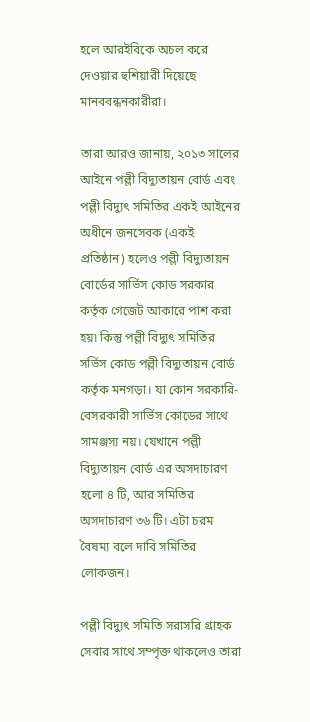হলে আরইবিকে অচল করে দেওয়ার হুশিয়ারী দিয়েছে মানববন্ধনকারীরা।

তারা আরও জানায়, ২০১৩ সালের আইনে পল্লী বিদ্যুতায়ন বোর্ড এবং পল্লী বিদ্যুৎ সমিতির একই আইনের অধীনে জনসেবক (একই প্রতিষ্ঠান) হলেও পল্লী বিদ্যুতায়ন বোর্ডের সার্ভিস কোড সরকার কর্তৃক গেজেট আকারে পাশ করা হয়৷ কিন্তু পল্লী বিদ্যুৎ সমিতির সর্ভিস কোড পল্লী বিদ্যুতায়ন বোর্ড কর্তৃক মনগড়া। যা কোন সরকারি-বেসরকারী সার্ভিস কোডের সাথে সামঞ্জস্য নয়। যেখানে পল্লী বিদ্যুতায়ন বোর্ড এর অসদাচারণ হলো ৪ টি, আর সমিতির অসদাচারণ ৩৬ টি। এটা চরম বৈষম্য বলে দাবি সমিতির লোকজন।

পল্লী বিদ্যুৎ সমিতি সরাসরি গ্রাহক সেবার সাথে সম্পৃক্ত থাকলেও তারা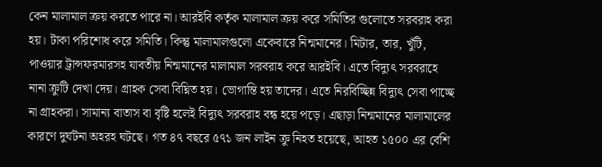কেন মালামাল ক্রয় করতে পারে না। আরইবি কর্তৃক মালামাল ক্রয় করে সমিতির গুলোতে সরবরাহ করা হয়। টাকা পরিশোধ করে সমিতি। কিন্তু মালামালগুলো একেবারে নিন্মমানের। মিটার, তার, খুঁটি, পাওয়ার ট্রান্সফরমারসহ যাবতীয় নিন্মমানের মালামাল সরবরাহ করে আরইবি। এতে বিদ্যুৎ সরবরাহে নানা ক্রুটি দেখা দেয়। গ্রাহক সেবা বিঘ্নিত হয়। ভোগান্তি হয় তাদের। এতে নিরবিচ্ছিন্ন বিদ্যুৎ সেবা পাচ্ছে না গ্রাহকরা। সামান্য বাতাস বা বৃষ্টি হলেই বিদ্যুৎ সরবরাহ বন্ধ হয়ে পড়ে। এছাড়া নিন্মমানের মালামালের কারণে দুর্ঘটনা অহরহ ঘটছে। গত ৪৭ বছরে ৫৭১ জন লাইন ক্রু নিহত হয়েছে, আহত ১৫০০ এর বেশি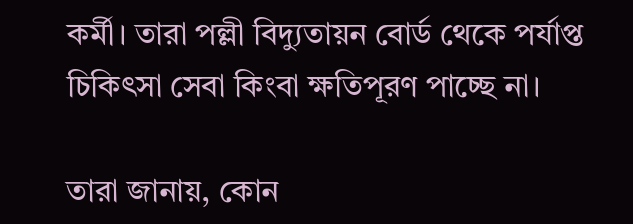কর্মী। তারা পল্লী বিদ্যুতায়ন বোর্ড থেকে পর্যাপ্ত চিকিৎসা সেবা কিংবা ক্ষতিপূরণ পাচ্ছে না।

তারা জানায়, কোন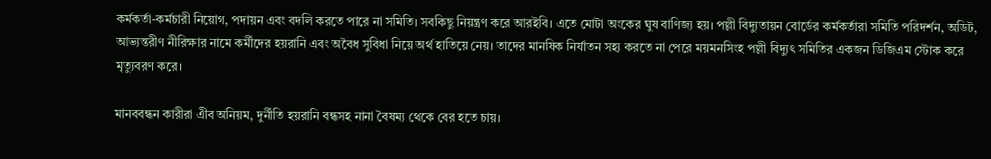কর্মকর্তা-কর্মচারী নিয়োগ, পদায়ন এবং বদলি করতে পারে না সমিতি। সবকিছু নিয়ন্ত্রণ করে আরইবি। এতে মোটা অংকের ঘুষ বাণিজ্য হয়। পল্লী বিদ্যুতায়ন বোর্ডের কর্মকর্তারা সমিতি পরিদর্শন, অডিট, আভ্যন্তরীণ নীরিক্ষার নামে কর্মীদের হয়রানি এবং অবৈধ সুবিধা নিয়ে অর্থ হাতিয়ে নেয়। তাদের মানষিক নির্যাতন সহ্য করতে না পেরে ময়মনসিংহ পল্লী বিদ্যুৎ সমিতির একজন ডিজিএম স্টোক করে মৃত্যুবরণ করে।

মানববন্ধন কারীরা এীব অনিয়ম, দুর্নীতি হয়রানি বন্ধসহ নানা বৈষম্য থেকে বের হতে চায়।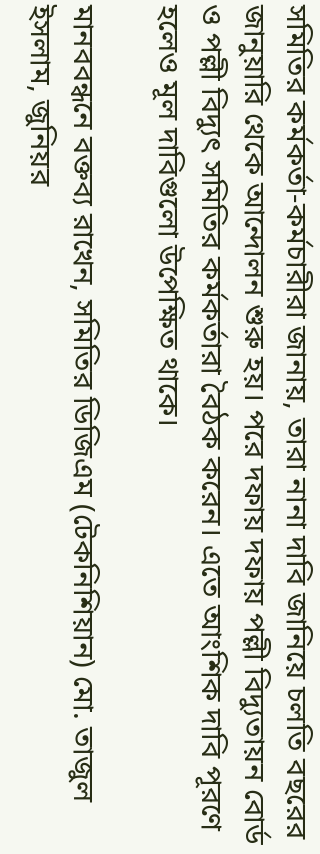সমিতির কর্মকর্তা-কর্মচারীরা জানায়, তারা নানা দাবি জানিয়ে চলতি বছরের জানুয়ারি থেকে আন্দোলন শুরু হয়। পরে দফায় দফায় পল্লী বিদ্যুতায়ন বোর্ড ও পল্লী বিদ্যুৎ সমিতির কর্মকর্তারা বৈঠক করেন। এতে আংশিক দাবি পূরণে হলেও মূল দাবিগুলো উপেক্ষিত থাকে।

মানববন্ধনে বক্তব্য রাখেন, সমিতির ডিজিএম (টেকনিশিয়ান) মো. তাজুল ইসলাম, জুনিয়র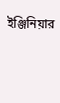ইঞ্জিনিয়ার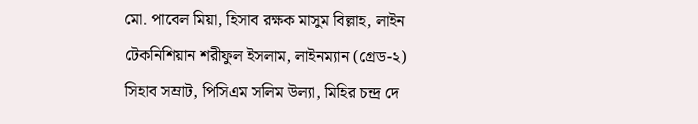মো. পাবেল মিয়া, হিসাব রক্ষক মাসুম বিল্লাহ, লাইন টেকনিশিয়ান শরীফুল ইসলাম, লাইনম্যান (গ্রেড-২) সিহাব সম্রাট, পিসিএম সলিম উল্যা, মিহির চন্দ্র দে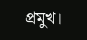প্রমুখ।